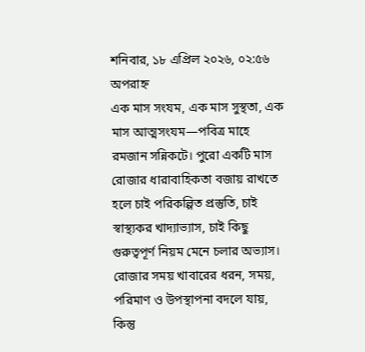শনিবার, ১৮ এপ্রিল ২০২৬, ০২:৫৬ অপরাহ্ন
এক মাস সংযম, এক মাস সুস্থতা, এক মাস আত্মসংযম—পবিত্র মাহে রমজান সন্নিকটে। পুরো একটি মাস রোজার ধারাবাহিকতা বজায় রাখতে হলে চাই পরিকল্পিত প্রস্তুতি, চাই স্বাস্থ্যকর খাদ্যাভ্যাস, চাই কিছু গুরুত্বপূর্ণ নিয়ম মেনে চলার অভ্যাস। রোজার সময় খাবারের ধরন, সময়, পরিমাণ ও উপস্থাপনা বদলে যায়, কিন্তু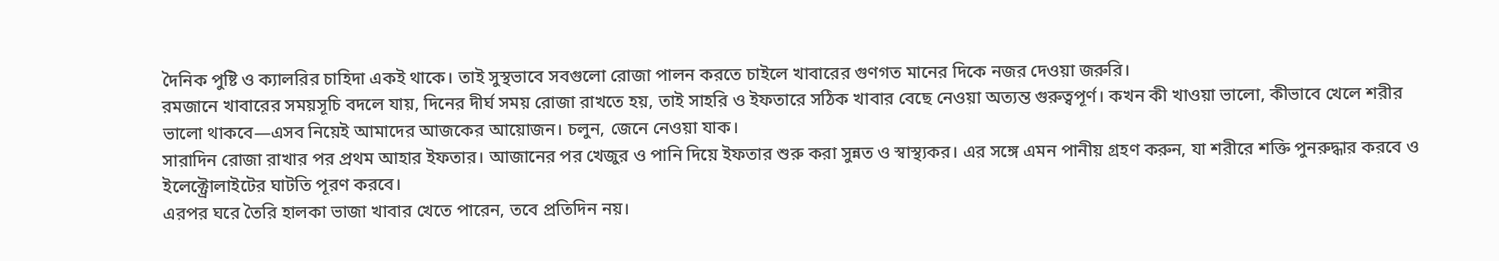দৈনিক পুষ্টি ও ক্যালরির চাহিদা একই থাকে। তাই সুস্থভাবে সবগুলো রোজা পালন করতে চাইলে খাবারের গুণগত মানের দিকে নজর দেওয়া জরুরি।
রমজানে খাবারের সময়সূচি বদলে যায়, দিনের দীর্ঘ সময় রোজা রাখতে হয়, তাই সাহরি ও ইফতারে সঠিক খাবার বেছে নেওয়া অত্যন্ত গুরুত্বপূর্ণ। কখন কী খাওয়া ভালো, কীভাবে খেলে শরীর ভালো থাকবে—এসব নিয়েই আমাদের আজকের আয়োজন। চলুন, জেনে নেওয়া যাক।
সারাদিন রোজা রাখার পর প্রথম আহার ইফতার। আজানের পর খেজুর ও পানি দিয়ে ইফতার শুরু করা সুন্নত ও স্বাস্থ্যকর। এর সঙ্গে এমন পানীয় গ্রহণ করুন, যা শরীরে শক্তি পুনরুদ্ধার করবে ও ইলেক্ট্রোলাইটের ঘাটতি পূরণ করবে।
এরপর ঘরে তৈরি হালকা ভাজা খাবার খেতে পারেন, তবে প্রতিদিন নয়।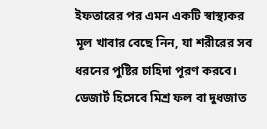ইফতারের পর এমন একটি স্বাস্থ্যকর মূল খাবার বেছে নিন, যা শরীরের সব ধরনের পুষ্টির চাহিদা পূরণ করবে।
ডেজার্ট হিসেবে মিশ্র ফল বা দুধজাত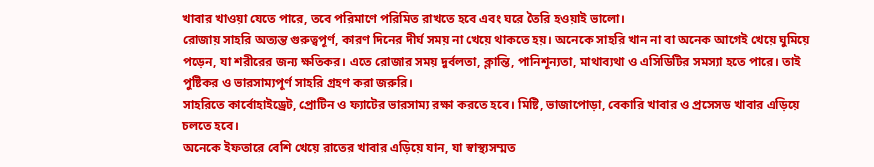খাবার খাওয়া যেতে পারে, তবে পরিমাণে পরিমিত রাখতে হবে এবং ঘরে তৈরি হওয়াই ভালো।
রোজায় সাহরি অত্যন্ত গুরুত্বপূর্ণ, কারণ দিনের দীর্ঘ সময় না খেয়ে থাকতে হয়। অনেকে সাহরি খান না বা অনেক আগেই খেয়ে ঘুমিয়ে পড়েন, যা শরীরের জন্য ক্ষতিকর। এতে রোজার সময় দুর্বলতা, ক্লান্তি, পানিশূন্যতা, মাথাব্যথা ও এসিডিটির সমস্যা হতে পারে। তাই পুষ্টিকর ও ভারসাম্যপূর্ণ সাহরি গ্রহণ করা জরুরি।
সাহরিতে কার্বোহাইড্রেট, প্রোটিন ও ফ্যাটের ভারসাম্য রক্ষা করতে হবে। মিষ্টি, ভাজাপোড়া, বেকারি খাবার ও প্রসেসড খাবার এড়িয়ে চলতে হবে।
অনেকে ইফতারে বেশি খেয়ে রাতের খাবার এড়িয়ে যান, যা স্বাস্থ্যসম্মত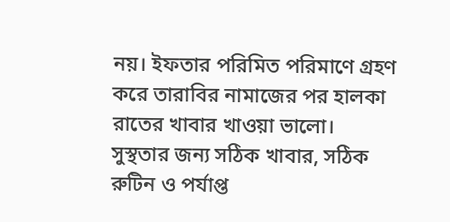নয়। ইফতার পরিমিত পরিমাণে গ্রহণ করে তারাবির নামাজের পর হালকা রাতের খাবার খাওয়া ভালো।
সুস্থতার জন্য সঠিক খাবার, সঠিক রুটিন ও পর্যাপ্ত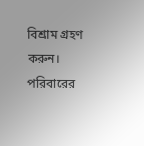বিশ্রাম গ্রহণ করুন। পরিবারের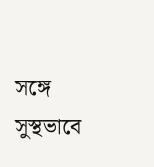সঙ্গে সুস্থভাবে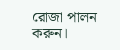রোজা পালন করুন।